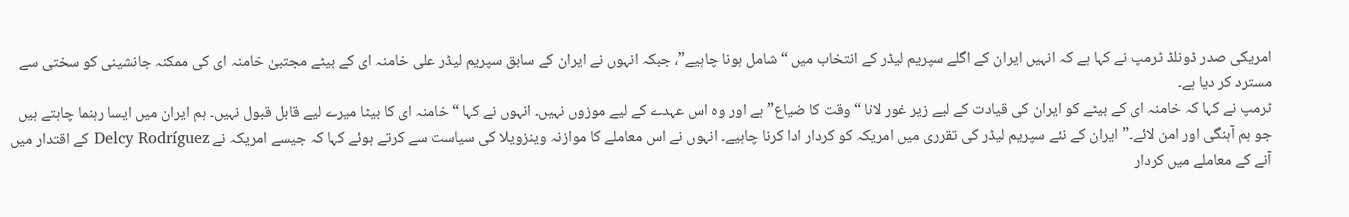امریکی صدر ڈونلڈ ٹرمپ نے کہا ہے کہ انہیں ایران کے اگلے سپریم لیڈر کے انتخاب میں “شامل ہونا چاہیے”، جبکہ انہوں نے ایران کے سابق سپریم لیڈر علی خامنہ ای کے بیٹے مجتبیٰ خامنہ ای کی ممکنہ جانشینی کو سختی سے مسترد کر دیا ہے۔
ٹرمپ نے کہا کہ خامنہ ای کے بیٹے کو ایران کی قیادت کے لیے زیر غور لانا “وقت کا ضیاع” ہے اور وہ اس عہدے کے لیے موزوں نہیں۔ انہوں نے کہا “خامنہ ای کا بیٹا میرے لیے قابل قبول نہیں۔ ہم ایران میں ایسا رہنما چاہتے ہیں جو ہم آہنگی اور امن لائے۔”ایران کے نئے سپریم لیڈر کی تقرری میں امریکہ کو کردار ادا کرنا چاہیے۔ انہوں نے اس معاملے کا موازنہ وینزویلا کی سیاست سے کرتے ہوئے کہا کہ جیسے امریکہ نے Delcy Rodríguez کے اقتدار میں آنے کے معاملے میں کردار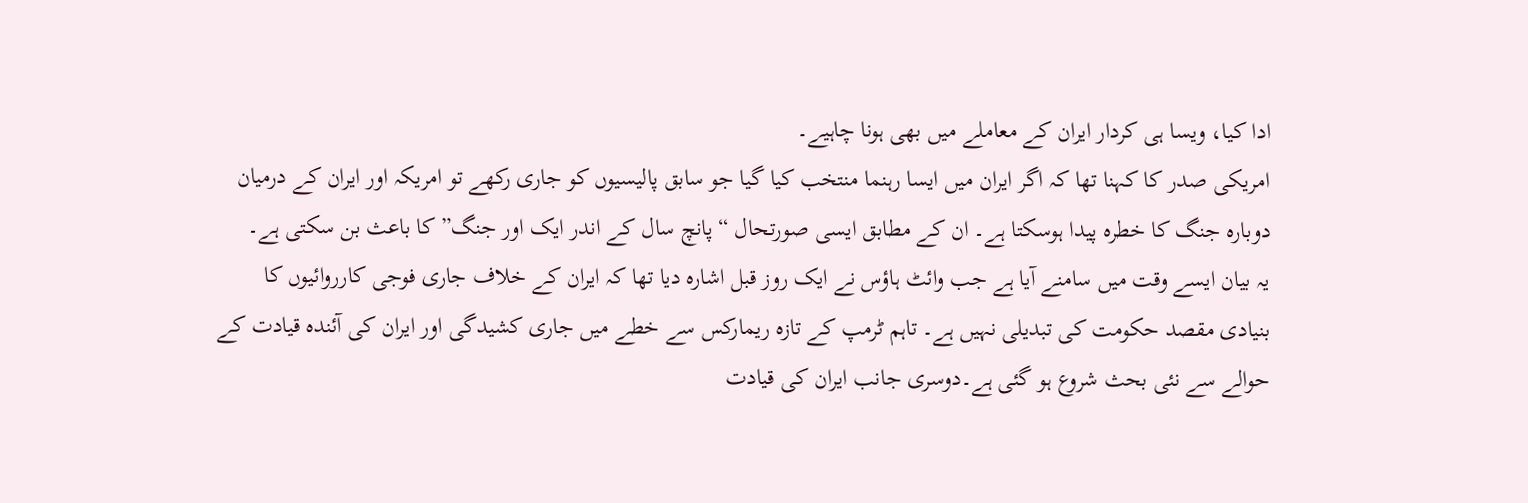ادا کیا، ویسا ہی کردار ایران کے معاملے میں بھی ہونا چاہیے۔
امریکی صدر کا کہنا تھا کہ اگر ایران میں ایسا رہنما منتخب کیا گیا جو سابق پالیسیوں کو جاری رکھے تو امریکہ اور ایران کے درمیان دوبارہ جنگ کا خطرہ پیدا ہوسکتا ہے۔ ان کے مطابق ایسی صورتحال “پانچ سال کے اندر ایک اور جنگ” کا باعث بن سکتی ہے۔
یہ بیان ایسے وقت میں سامنے آیا ہے جب وائٹ ہاؤس نے ایک روز قبل اشارہ دیا تھا کہ ایران کے خلاف جاری فوجی کارروائیوں کا بنیادی مقصد حکومت کی تبدیلی نہیں ہے۔ تاہم ٹرمپ کے تازہ ریمارکس سے خطے میں جاری کشیدگی اور ایران کی آئندہ قیادت کے حوالے سے نئی بحث شروع ہو گئی ہے۔دوسری جانب ایران کی قیادت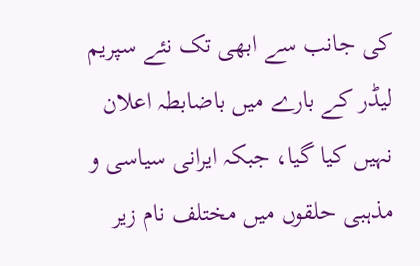کی جانب سے ابھی تک نئے سپریم لیڈر کے بارے میں باضابطہ اعلان نہیں کیا گیا، جبکہ ایرانی سیاسی و مذہبی حلقوں میں مختلف نام زیر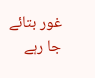غور بتائے جا رہے